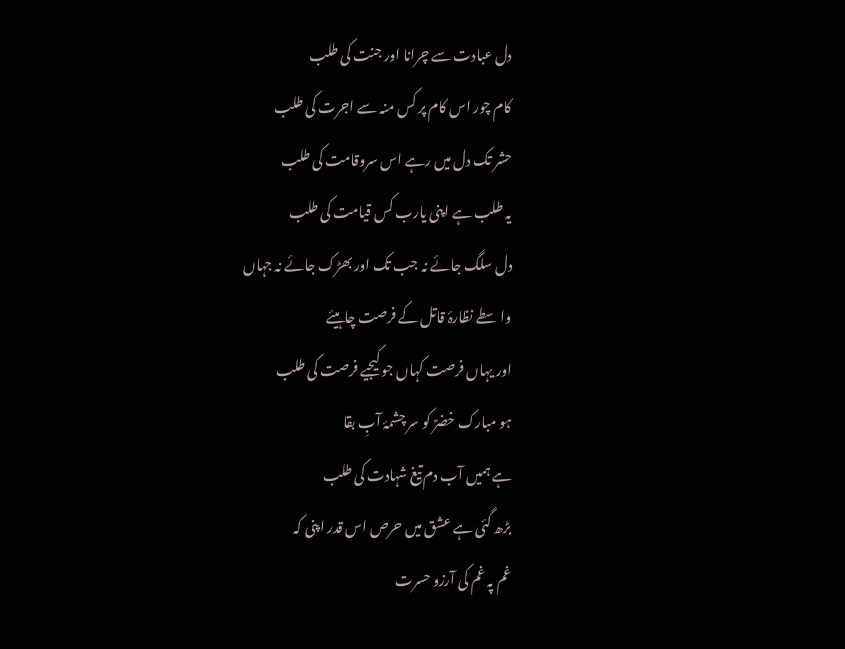دل عبادت سے چرانا اور جنت کی طلب
کام چور اس کام پر کس منہ سے اجرت کی طلب
حشر تک دل میں رہے اس سروقامت کی طلب
یہ طلب ہے اپنی یارب کس قیامت کی طلب
دل سلگ جائے نہ جب تک اور بھڑک جائے نہ جہاں
واسطے نظارۂ قاتل کے فرصت چاہیئے
اور یہاں فرصت کہاں جو کیجیے فرصت کی طلب
ہو مبارک خضرؑ کو سر چشمۂ آبِ بقا
ہے ہمیں آب دم تیغ شہادت کی طلب
بڑھ گئی ہے عشق میں حرص اس قدر اپنی کہ
غم پہ غم کی آرزو حسرت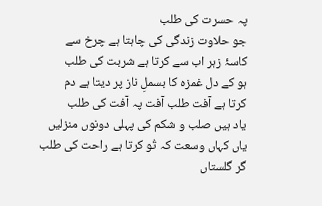پہ حسرت کی طلب
جو حلاوت زندگی کی چاہتا ہے چرخ سے
کاسۂ زہر اب سے کرتا ہے شربت کی طلب
ہو کے دل غمزہ کا بسملِ ناز پر دیتا ہے دم
کرتا ہے آفت طلب آفت پہ آفت کی طلب
یاد ہیں صلب و شکم کی پہلی دونوں منزلیں
یاں کہاں وسعت کہ تُو کرتا ہے راحت کی طلب
گر گلستاں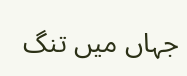جہاں میں تنگ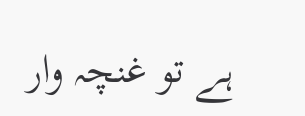ہے تو غنچہ وار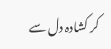کر کشادہ دل سے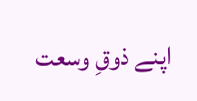اپنے ذوقِ وسعت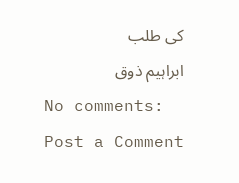کی طلب
ابراہیم ذوق
No comments:
Post a Comment